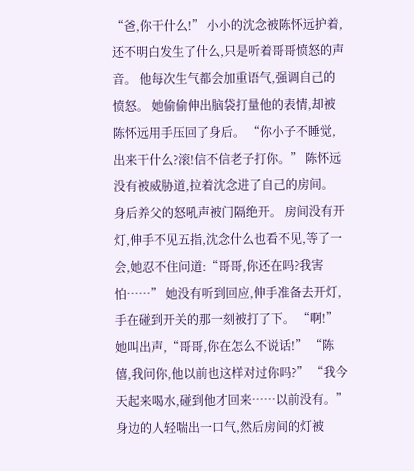“爸,你干什么!” 小小的沈念被陈怀远护着,还不明白发生了什么,只是听着哥哥愤怒的声音。 他每次生气都会加重语气,强调自己的愤怒。 她偷偷伸出脑袋打量他的表情,却被陈怀远用手压回了身后。 “你小子不睡觉,出来干什么?滚!信不信老子打你。” 陈怀远没有被威胁道,拉着沈念进了自己的房间。 身后养父的怒吼声被门隔绝开。 房间没有开灯,伸手不见五指,沈念什么也看不见,等了一会,她忍不住问道:“哥哥,你还在吗?我害怕……” 她没有听到回应,伸手准备去开灯,手在碰到开关的那一刻被打了下。 “啊!”她叫出声,“哥哥,你在怎么不说话!” “陈僖,我问你,他以前也这样对过你吗?” “我今天起来喝水,碰到他才回来……以前没有。” 身边的人轻喘出一口气,然后房间的灯被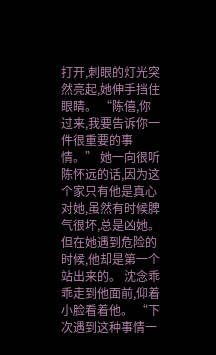打开,刺眼的灯光突然亮起,她伸手挡住眼睛。 “陈僖,你过来,我要告诉你一件很重要的事情。” 她一向很听陈怀远的话,因为这个家只有他是真心对她,虽然有时候脾气很坏,总是凶她。但在她遇到危险的时候,他却是第一个站出来的。 沈念乖乖走到他面前,仰着小脸看着他。 “下次遇到这种事情一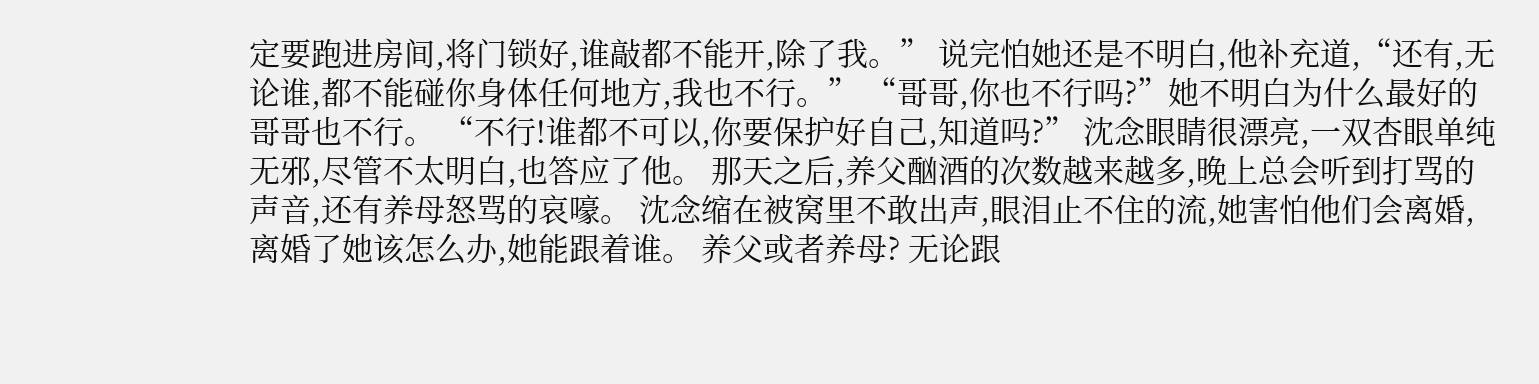定要跑进房间,将门锁好,谁敲都不能开,除了我。” 说完怕她还是不明白,他补充道,“还有,无论谁,都不能碰你身体任何地方,我也不行。” “哥哥,你也不行吗?”她不明白为什么最好的哥哥也不行。 “不行!谁都不可以,你要保护好自己,知道吗?” 沈念眼睛很漂亮,一双杏眼单纯无邪,尽管不太明白,也答应了他。 那天之后,养父酗酒的次数越来越多,晚上总会听到打骂的声音,还有养母怒骂的哀嚎。 沈念缩在被窝里不敢出声,眼泪止不住的流,她害怕他们会离婚,离婚了她该怎么办,她能跟着谁。 养父或者养母? 无论跟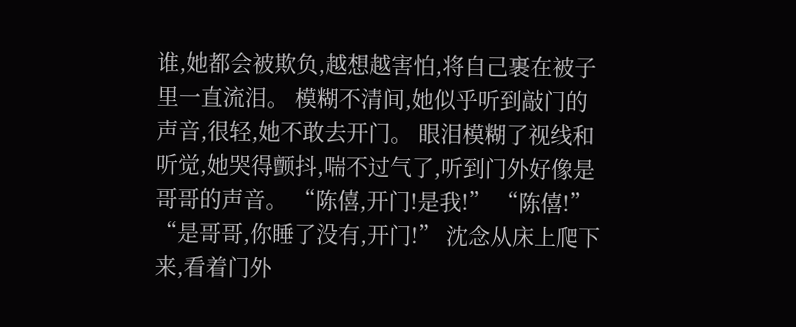谁,她都会被欺负,越想越害怕,将自己裹在被子里一直流泪。 模糊不清间,她似乎听到敲门的声音,很轻,她不敢去开门。 眼泪模糊了视线和听觉,她哭得颤抖,喘不过气了,听到门外好像是哥哥的声音。 “陈僖,开门!是我!” “陈僖!” “是哥哥,你睡了没有,开门!” 沈念从床上爬下来,看着门外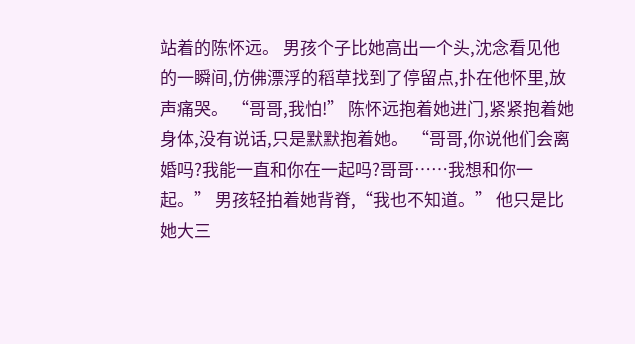站着的陈怀远。 男孩个子比她高出一个头,沈念看见他的一瞬间,仿佛漂浮的稻草找到了停留点,扑在他怀里,放声痛哭。 “哥哥,我怕!” 陈怀远抱着她进门,紧紧抱着她身体,没有说话,只是默默抱着她。 “哥哥,你说他们会离婚吗?我能一直和你在一起吗?哥哥……我想和你一起。” 男孩轻拍着她背脊,“我也不知道。” 他只是比她大三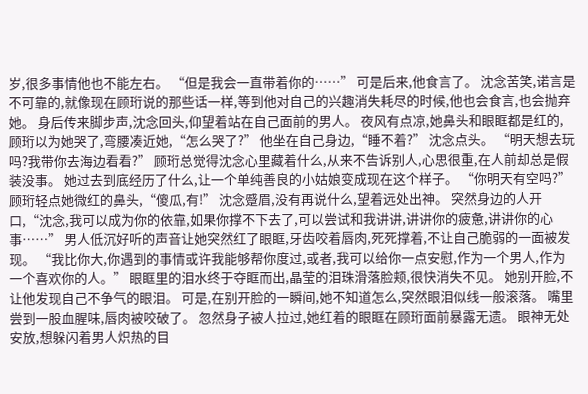岁,很多事情他也不能左右。 “但是我会一直带着你的……” 可是后来,他食言了。 沈念苦笑,诺言是不可靠的,就像现在顾珩说的那些话一样,等到他对自己的兴趣消失耗尽的时候,他也会食言,也会抛弃她。 身后传来脚步声,沈念回头,仰望着站在自己面前的男人。 夜风有点凉,她鼻头和眼眶都是红的,顾珩以为她哭了,弯腰凑近她,“怎么哭了?” 他坐在自己身边,“睡不着?” 沈念点头。 “明天想去玩吗?我带你去海边看看?” 顾珩总觉得沈念心里藏着什么,从来不告诉别人,心思很重,在人前却总是假装没事。 她过去到底经历了什么,让一个单纯善良的小姑娘变成现在这个样子。 “你明天有空吗?” 顾珩轻点她微红的鼻头,“傻瓜,有!” 沈念蹙眉,没有再说什么,望着远处出神。 突然身边的人开口,“沈念,我可以成为你的依靠,如果你撑不下去了,可以尝试和我讲讲,讲讲你的疲惫,讲讲你的心事……” 男人低沉好听的声音让她突然红了眼眶,牙齿咬着唇肉,死死撑着,不让自己脆弱的一面被发现。 “我比你大,你遇到的事情或许我能够帮你度过,或者,我可以给你一点安慰,作为一个男人,作为一个喜欢你的人。” 眼眶里的泪水终于夺眶而出,晶莹的泪珠滑落脸颊,很快消失不见。 她别开脸,不让他发现自己不争气的眼泪。 可是,在别开脸的一瞬间,她不知道怎么,突然眼泪似线一般滚落。 嘴里尝到一股血腥味,唇肉被咬破了。 忽然身子被人拉过,她红着的眼眶在顾珩面前暴露无遗。 眼神无处安放,想躲闪着男人炽热的目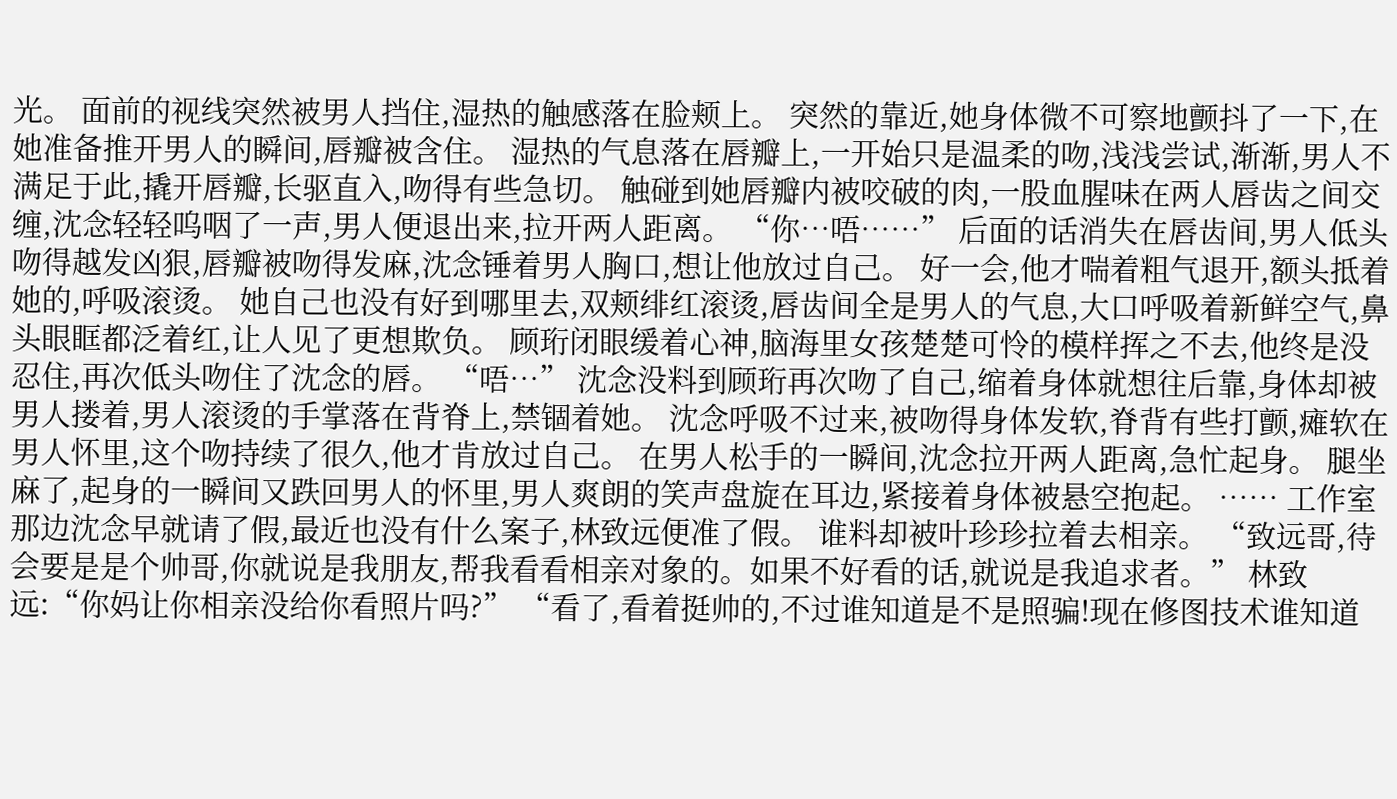光。 面前的视线突然被男人挡住,湿热的触感落在脸颊上。 突然的靠近,她身体微不可察地颤抖了一下,在她准备推开男人的瞬间,唇瓣被含住。 湿热的气息落在唇瓣上,一开始只是温柔的吻,浅浅尝试,渐渐,男人不满足于此,撬开唇瓣,长驱直入,吻得有些急切。 触碰到她唇瓣内被咬破的肉,一股血腥味在两人唇齿之间交缠,沈念轻轻呜咽了一声,男人便退出来,拉开两人距离。 “你…唔……” 后面的话消失在唇齿间,男人低头吻得越发凶狠,唇瓣被吻得发麻,沈念锤着男人胸口,想让他放过自己。 好一会,他才喘着粗气退开,额头抵着她的,呼吸滚烫。 她自己也没有好到哪里去,双颊绯红滚烫,唇齿间全是男人的气息,大口呼吸着新鲜空气,鼻头眼眶都泛着红,让人见了更想欺负。 顾珩闭眼缓着心神,脑海里女孩楚楚可怜的模样挥之不去,他终是没忍住,再次低头吻住了沈念的唇。 “唔…” 沈念没料到顾珩再次吻了自己,缩着身体就想往后靠,身体却被男人搂着,男人滚烫的手掌落在背脊上,禁锢着她。 沈念呼吸不过来,被吻得身体发软,脊背有些打颤,瘫软在男人怀里,这个吻持续了很久,他才肯放过自己。 在男人松手的一瞬间,沈念拉开两人距离,急忙起身。 腿坐麻了,起身的一瞬间又跌回男人的怀里,男人爽朗的笑声盘旋在耳边,紧接着身体被悬空抱起。 …… 工作室那边沈念早就请了假,最近也没有什么案子,林致远便准了假。 谁料却被叶珍珍拉着去相亲。 “致远哥,待会要是是个帅哥,你就说是我朋友,帮我看看相亲对象的。如果不好看的话,就说是我追求者。” 林致远:“你妈让你相亲没给你看照片吗?” “看了,看着挺帅的,不过谁知道是不是照骗!现在修图技术谁知道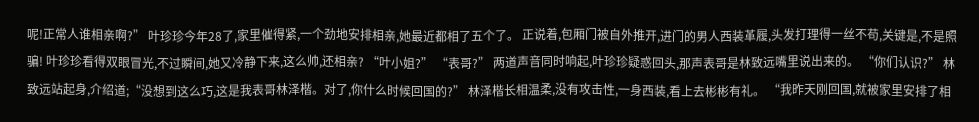呢!正常人谁相亲啊?” 叶珍珍今年28了,家里催得紧,一个劲地安排相亲,她最近都相了五个了。 正说着,包厢门被自外推开,进门的男人西装革履,头发打理得一丝不苟,关键是,不是照骗! 叶珍珍看得双眼冒光,不过瞬间,她又冷静下来,这么帅,还相亲? “叶小姐?” “表哥?” 两道声音同时响起,叶珍珍疑惑回头,那声表哥是林致远嘴里说出来的。 “你们认识?” 林致远站起身,介绍道;“没想到这么巧,这是我表哥林泽楷。对了,你什么时候回国的?” 林泽楷长相温柔,没有攻击性,一身西装,看上去彬彬有礼。 “我昨天刚回国,就被家里安排了相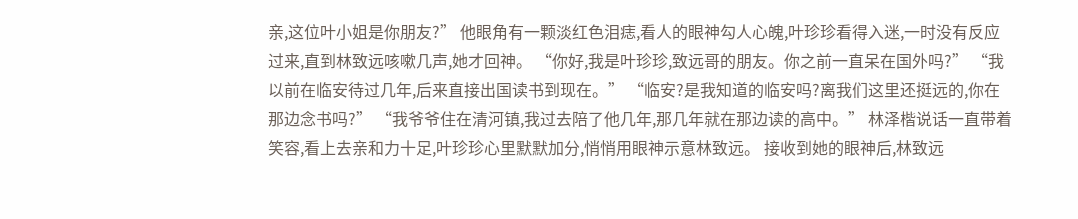亲,这位叶小姐是你朋友?” 他眼角有一颗淡红色泪痣,看人的眼神勾人心魄,叶珍珍看得入迷,一时没有反应过来,直到林致远咳嗽几声,她才回神。 “你好,我是叶珍珍,致远哥的朋友。你之前一直呆在国外吗?” “我以前在临安待过几年,后来直接出国读书到现在。” “临安?是我知道的临安吗?离我们这里还挺远的,你在那边念书吗?” “我爷爷住在清河镇,我过去陪了他几年,那几年就在那边读的高中。” 林泽楷说话一直带着笑容,看上去亲和力十足,叶珍珍心里默默加分,悄悄用眼神示意林致远。 接收到她的眼神后,林致远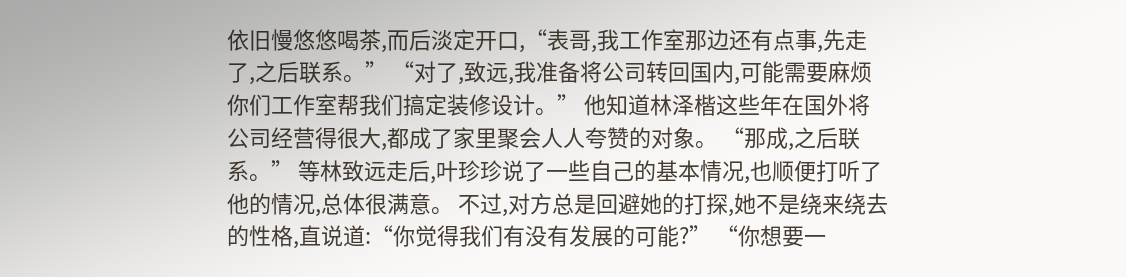依旧慢悠悠喝茶,而后淡定开口,“表哥,我工作室那边还有点事,先走了,之后联系。” “对了,致远,我准备将公司转回国内,可能需要麻烦你们工作室帮我们搞定装修设计。” 他知道林泽楷这些年在国外将公司经营得很大,都成了家里聚会人人夸赞的对象。 “那成,之后联系。” 等林致远走后,叶珍珍说了一些自己的基本情况,也顺便打听了他的情况,总体很满意。 不过,对方总是回避她的打探,她不是绕来绕去的性格,直说道:“你觉得我们有没有发展的可能?” “你想要一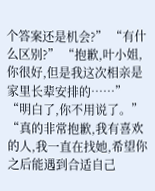个答案还是机会?” “有什么区别?” “抱歉,叶小姐,你很好,但是我这次相亲是家里长辈安排的……” “明白了,你不用说了。” “真的非常抱歉,我有喜欢的人,我一直在找她,希望你之后能遇到合适自己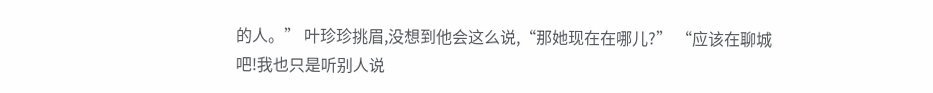的人。” 叶珍珍挑眉,没想到他会这么说,“那她现在在哪儿?” “应该在聊城吧!我也只是听别人说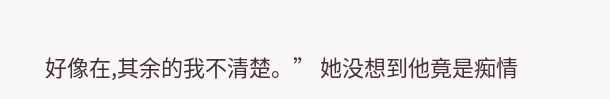好像在,其余的我不清楚。” 她没想到他竟是痴情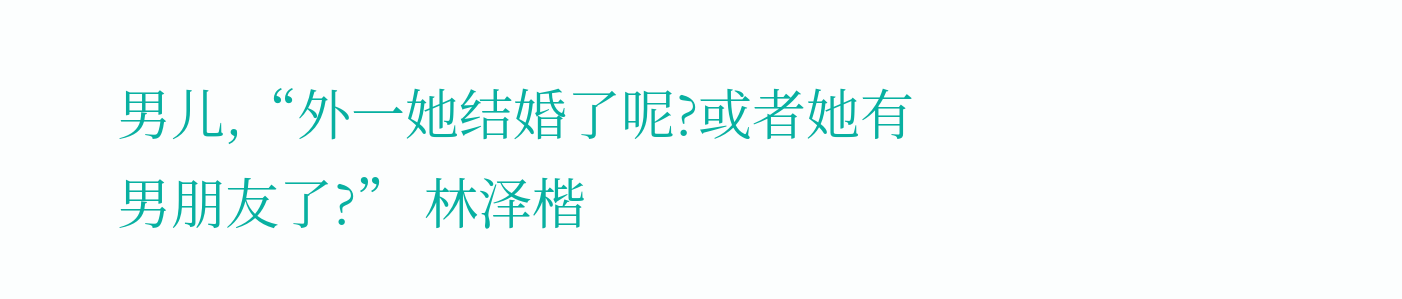男儿,“外一她结婚了呢?或者她有男朋友了?” 林泽楷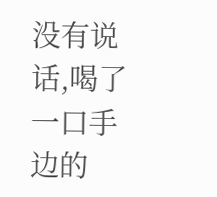没有说话,喝了一口手边的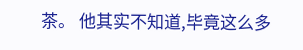茶。 他其实不知道,毕竟这么多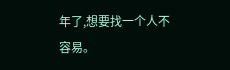年了,想要找一个人不容易。